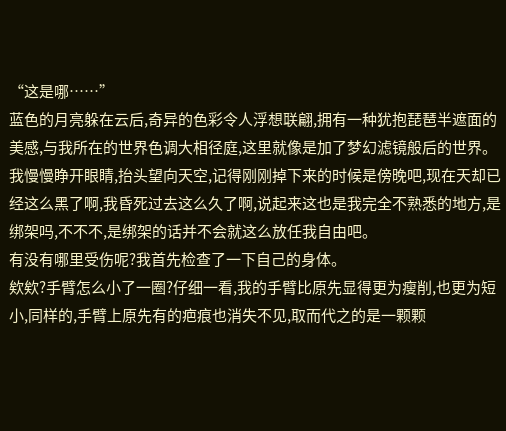“这是哪……”
蓝色的月亮躲在云后,奇异的色彩令人浮想联翩,拥有一种犹抱琵琶半遮面的美感,与我所在的世界色调大相径庭,这里就像是加了梦幻滤镜般后的世界。
我慢慢睁开眼睛,抬头望向天空,记得刚刚掉下来的时候是傍晚吧,现在天却已经这么黑了啊,我昏死过去这么久了啊,说起来这也是我完全不熟悉的地方,是绑架吗,不不不,是绑架的话并不会就这么放任我自由吧。
有没有哪里受伤呢?我首先检查了一下自己的身体。
欸欸?手臂怎么小了一圈?仔细一看,我的手臂比原先显得更为瘦削,也更为短小,同样的,手臂上原先有的疤痕也消失不见,取而代之的是一颗颗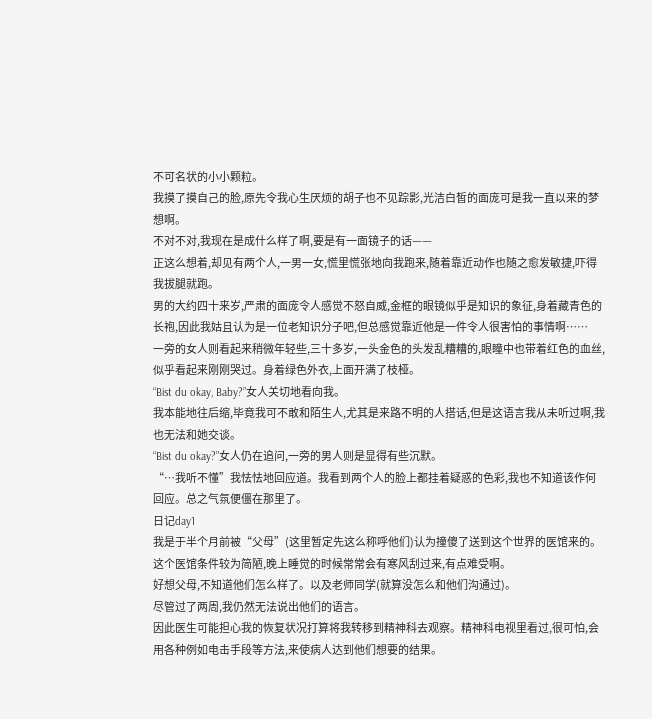不可名状的小小颗粒。
我摸了摸自己的脸,原先令我心生厌烦的胡子也不见踪影,光洁白皙的面庞可是我一直以来的梦想啊。
不对不对,我现在是成什么样了啊,要是有一面镜子的话——
正这么想着,却见有两个人,一男一女,慌里慌张地向我跑来,随着靠近动作也随之愈发敏捷,吓得我拔腿就跑。
男的大约四十来岁,严肃的面庞令人感觉不怒自威,金框的眼镜似乎是知识的象征,身着藏青色的长袍,因此我姑且认为是一位老知识分子吧,但总感觉靠近他是一件令人很害怕的事情啊……
一旁的女人则看起来稍微年轻些,三十多岁,一头金色的头发乱糟糟的,眼瞳中也带着红色的血丝,似乎看起来刚刚哭过。身着绿色外衣,上面开满了枝桠。
“Bist du okay, Baby?”女人关切地看向我。
我本能地往后缩,毕竟我可不敢和陌生人,尤其是来路不明的人搭话,但是这语言我从未听过啊,我也无法和她交谈。
“Bist du okay?”女人仍在追问,一旁的男人则是显得有些沉默。
“…我听不懂”我怯怯地回应道。我看到两个人的脸上都挂着疑惑的色彩,我也不知道该作何回应。总之气氛便僵在那里了。
日记day1
我是于半个月前被“父母”(这里暂定先这么称呼他们)认为撞傻了送到这个世界的医馆来的。
这个医馆条件较为简陋,晚上睡觉的时候常常会有寒风刮过来,有点难受啊。
好想父母,不知道他们怎么样了。以及老师同学(就算没怎么和他们沟通过)。
尽管过了两周,我仍然无法说出他们的语言。
因此医生可能担心我的恢复状况打算将我转移到精神科去观察。精神科电视里看过,很可怕,会用各种例如电击手段等方法,来使病人达到他们想要的结果。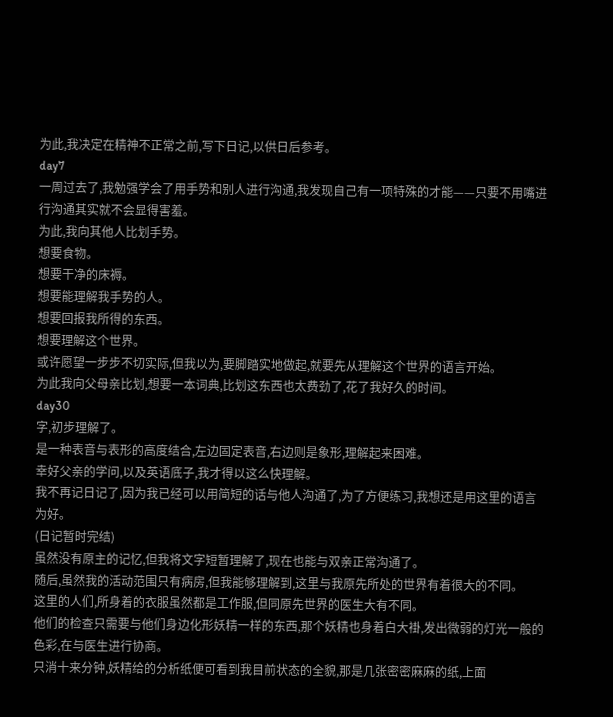为此,我决定在精神不正常之前,写下日记,以供日后参考。
day7
一周过去了,我勉强学会了用手势和别人进行沟通,我发现自己有一项特殊的才能——只要不用嘴进行沟通其实就不会显得害羞。
为此,我向其他人比划手势。
想要食物。
想要干净的床褥。
想要能理解我手势的人。
想要回报我所得的东西。
想要理解这个世界。
或许愿望一步步不切实际,但我以为,要脚踏实地做起,就要先从理解这个世界的语言开始。
为此我向父母亲比划,想要一本词典,比划这东西也太费劲了,花了我好久的时间。
day30
字,初步理解了。
是一种表音与表形的高度结合,左边固定表音,右边则是象形,理解起来困难。
幸好父亲的学问,以及英语底子,我才得以这么快理解。
我不再记日记了,因为我已经可以用简短的话与他人沟通了,为了方便练习,我想还是用这里的语言为好。
(日记暂时完结)
虽然没有原主的记忆,但我将文字短暂理解了,现在也能与双亲正常沟通了。
随后,虽然我的活动范围只有病房,但我能够理解到,这里与我原先所处的世界有着很大的不同。
这里的人们,所身着的衣服虽然都是工作服,但同原先世界的医生大有不同。
他们的检查只需要与他们身边化形妖精一样的东西,那个妖精也身着白大褂,发出微弱的灯光一般的色彩,在与医生进行协商。
只消十来分钟,妖精给的分析纸便可看到我目前状态的全貌,那是几张密密麻麻的纸,上面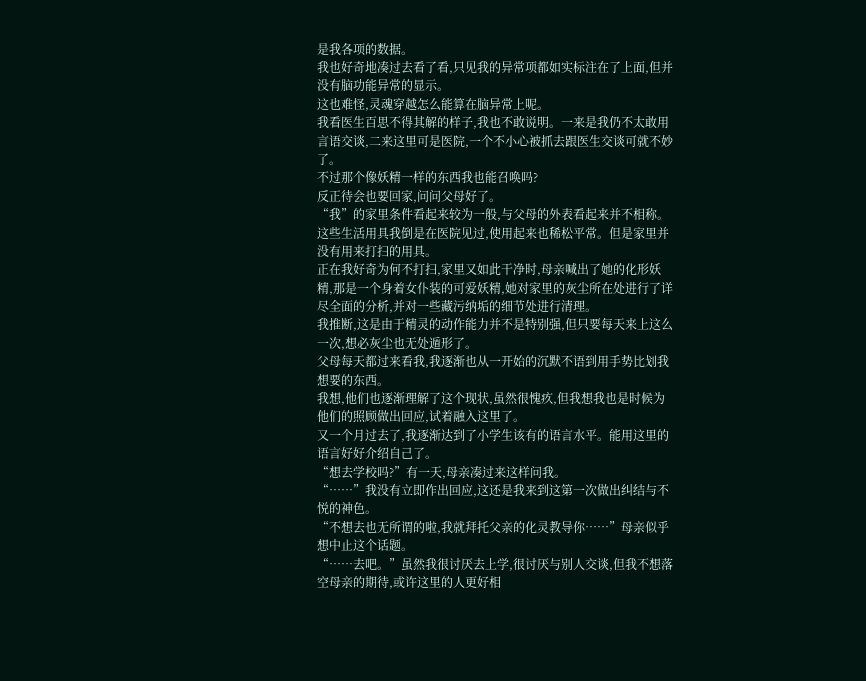是我各项的数据。
我也好奇地凑过去看了看,只见我的异常项都如实标注在了上面,但并没有脑功能异常的显示。
这也难怪,灵魂穿越怎么能算在脑异常上呢。
我看医生百思不得其解的样子,我也不敢说明。一来是我仍不太敢用言语交谈,二来这里可是医院,一个不小心被抓去跟医生交谈可就不妙了。
不过那个像妖精一样的东西我也能召唤吗?
反正待会也要回家,问问父母好了。
“我”的家里条件看起来较为一般,与父母的外表看起来并不相称。
这些生活用具我倒是在医院见过,使用起来也稀松平常。但是家里并没有用来打扫的用具。
正在我好奇为何不打扫,家里又如此干净时,母亲喊出了她的化形妖精,那是一个身着女仆装的可爱妖精,她对家里的灰尘所在处进行了详尽全面的分析,并对一些藏污纳垢的细节处进行清理。
我推断,这是由于精灵的动作能力并不是特别强,但只要每天来上这么一次,想必灰尘也无处遁形了。
父母每天都过来看我,我逐渐也从一开始的沉默不语到用手势比划我想要的东西。
我想,他们也逐渐理解了这个现状,虽然很愧疚,但我想我也是时候为他们的照顾做出回应,试着融入这里了。
又一个月过去了,我逐渐达到了小学生该有的语言水平。能用这里的语言好好介绍自己了。
“想去学校吗?”有一天,母亲凑过来这样问我。
“……”我没有立即作出回应,这还是我来到这第一次做出纠结与不悦的神色。
“不想去也无所谓的啦,我就拜托父亲的化灵教导你……”母亲似乎想中止这个话题。
“……去吧。”虽然我很讨厌去上学,很讨厌与别人交谈,但我不想落空母亲的期待,或许这里的人更好相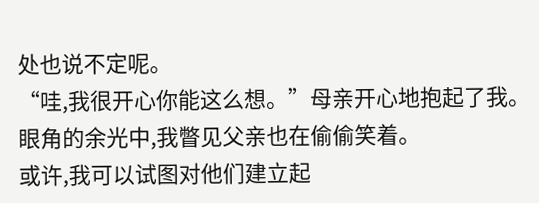处也说不定呢。
“哇,我很开心你能这么想。”母亲开心地抱起了我。眼角的余光中,我瞥见父亲也在偷偷笑着。
或许,我可以试图对他们建立起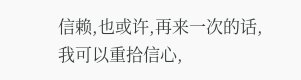信赖,也或许,再来一次的话,我可以重拾信心,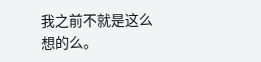我之前不就是这么想的么。